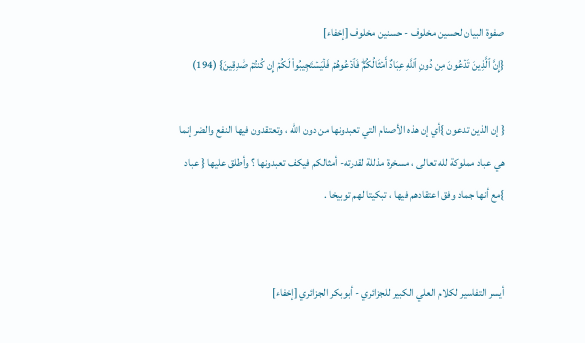صفوة البيان لحسين مخلوف - حسنين مخلوف [إخفاء]
{إِنَّ ٱلَّذِينَ تَدۡعُونَ مِن دُونِ ٱللَّهِ عِبَادٌ أَمۡثَالُكُمۡۖ فَٱدۡعُوهُمۡ فَلۡيَسۡتَجِيبُواْ لَكُمۡ إِن كُنتُمۡ صَٰدِقِينَ} (194)

{ إن الذين تدعون }أي إن هذه الأصنام التي تعبدونها من دون الله ، وتعتقدون فيها النفع والضر إنما هي عباد مملوكة لله تعالى ، مسخرة مذللة لقدرته- أمثالكم فيكف تعبدونها ؟ وأطلق عليها { عباد }مع أنها جماد وفق اعتقادهم فيها ، تبكيتا لهم توبيخا .


أيسر التفاسير لكلام العلي الكبير للجزائري - أبوبكر الجزائري [إخفاء]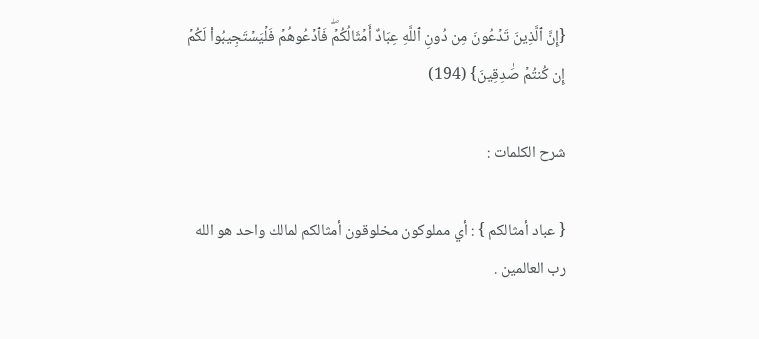{إِنَّ ٱلَّذِينَ تَدۡعُونَ مِن دُونِ ٱللَّهِ عِبَادٌ أَمۡثَالُكُمۡۖ فَٱدۡعُوهُمۡ فَلۡيَسۡتَجِيبُواْ لَكُمۡ إِن كُنتُمۡ صَٰدِقِينَ} (194)

شرح الكلمات :

{ عباد أمثالكم } : أي مملوكون مخلوقون أمثالكم لمالك واحد هو الله رب العالمين .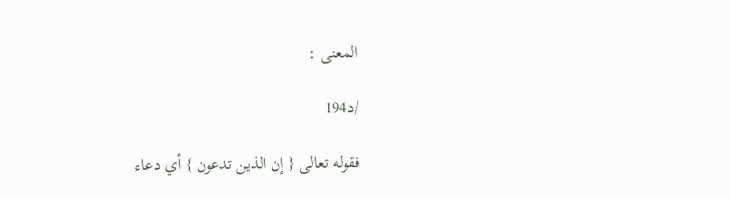المعنى :

/د194

فقوله تعالى { إن الذين تدعون } أي دعاء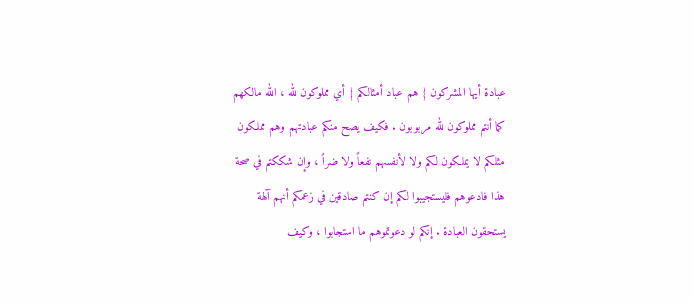عبادة أيها المشركون { هم عباد أمثالكم } أي مملوكون لله ، الله مالكهم كما أنتم مملوكون لله مربوبون . فكيف يصح منكم عبادتهم وهم مملكون مثلكم لا يملكون لكم ولا لأنفسهم نفعاً ولا ضراً ، وإن شككتم في صحة هذا فادعوهم فليستجيبوا لكم إن كنتم صادقين في زعمكم أنهم آلهة يستحقون العبادة . إنكم لو دعوتموهم ما استجابوا ، وكيف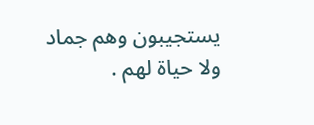يستجيبون وهم جماد ولا حياة لهم .